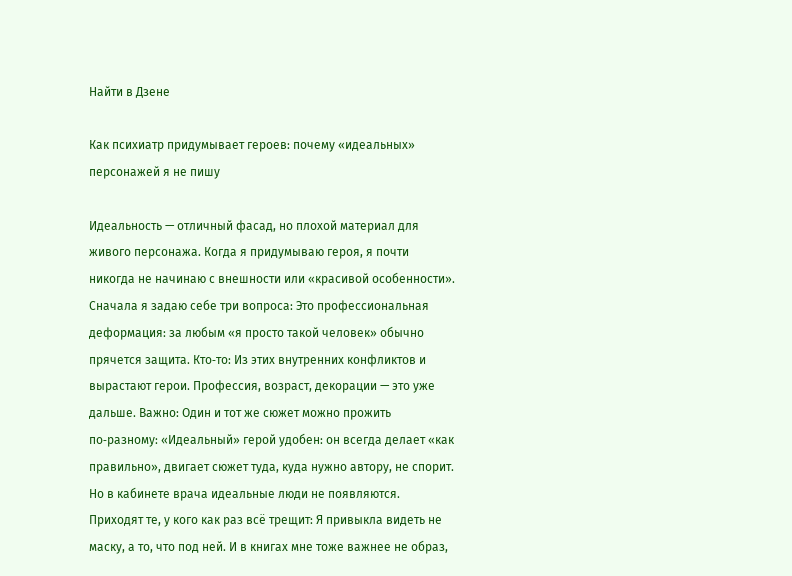Найти в Дзене

Как психиатр придумывает героев: почему «идеальных» персонажей я не пишу

Идеальность — отличный фасад, но плохой материал для живого персонажа. Когда я придумываю героя, я почти никогда не начинаю с внешности или «красивой особенности». Сначала я задаю себе три вопроса: Это профессиональная деформация: за любым «я просто такой человек» обычно прячется защита. Кто‑то: Из этих внутренних конфликтов и вырастают герои. Профессия, возраст, декорации — это уже дальше. Важно: Один и тот же сюжет можно прожить по‑разному: «Идеальный» герой удобен: он всегда делает «как правильно», двигает сюжет туда, куда нужно автору, не спорит. Но в кабинете врача идеальные люди не появляются. Приходят те, у кого как раз всё трещит: Я привыкла видеть не маску, а то, что под ней. И в книгах мне тоже важнее не образ,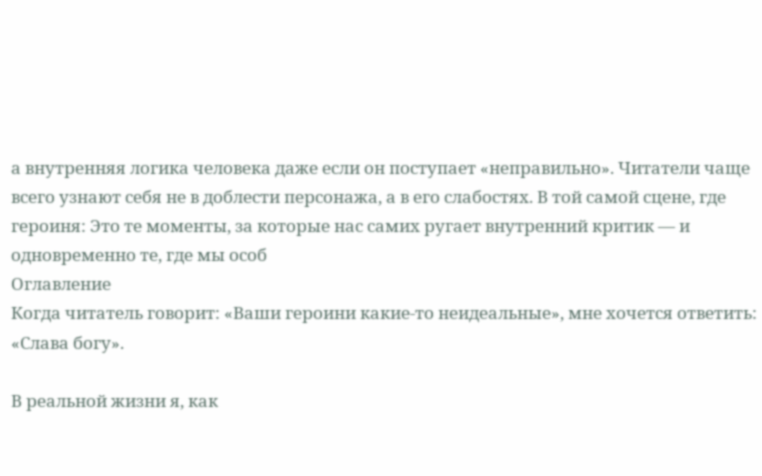а внутренняя логика человека даже если он поступает «неправильно». Читатели чаще всего узнают себя не в доблести персонажа, а в его слабостях. В той самой сцене, где героиня: Это те моменты, за которые нас самих ругает внутренний критик — и одновременно те, где мы особ
Оглавление
Когда читатель говорит: «Ваши героини какие‑то неидеальные», мне хочется ответить: «Слава богу».

В реальной жизни я, как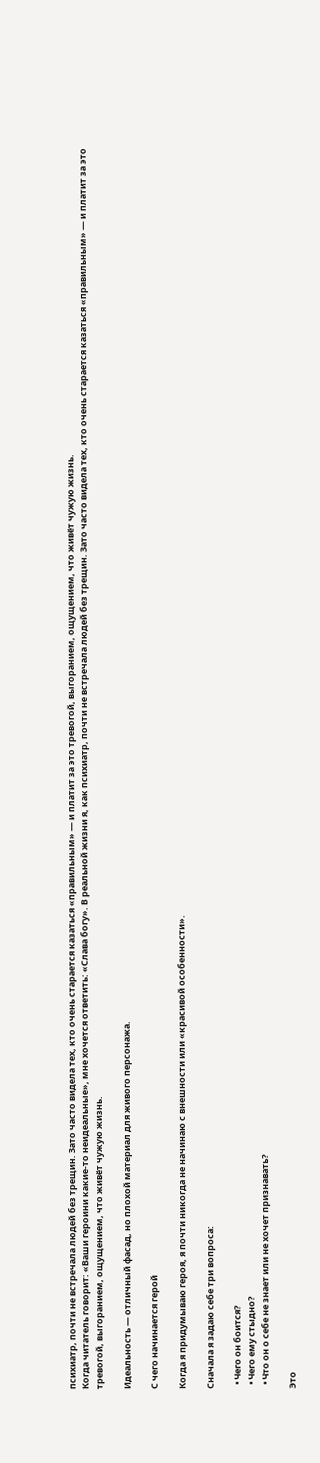психиатр, почти не встречала людей без трещин. Зато часто видела тех, кто очень старается казаться «правильным» — и платит за это тревогой, выгоранием, ощущением, что живёт чужую жизнь.
Когда читатель говорит: «Ваши героини какие‑то неидеальные», мне хочется ответить: «Слава богу». В реальной жизни я, как психиатр, почти не встречала людей без трещин. Зато часто видела тех, кто очень старается казаться «правильным» — и платит за это тревогой, выгоранием, ощущением, что живёт чужую жизнь.

Идеальность — отличный фасад, но плохой материал для живого персонажа.

С чего начинается герой

Когда я придумываю героя, я почти никогда не начинаю с внешности или «красивой особенности».

Сначала я задаю себе три вопроса:

  • Чего он боится?
  • Чего ему стыдно?
  • Что он о себе не знает или не хочет признавать?

Это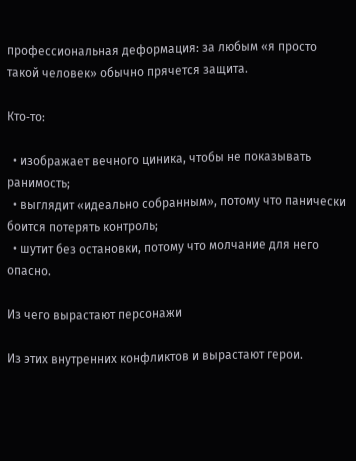профессиональная деформация: за любым «я просто такой человек» обычно прячется защита.

Кто‑то:

  • изображает вечного циника, чтобы не показывать ранимость;
  • выглядит «идеально собранным», потому что панически боится потерять контроль;
  • шутит без остановки, потому что молчание для него опасно.

Из чего вырастают персонажи

Из этих внутренних конфликтов и вырастают герои.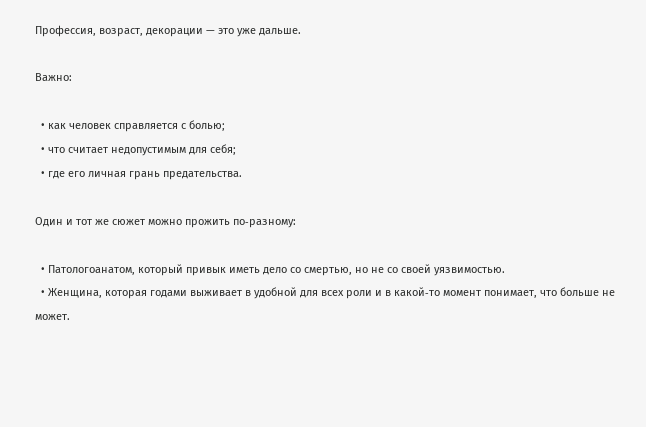Профессия, возраст, декорации — это уже дальше.

Важно:

  • как человек справляется с болью;
  • что считает недопустимым для себя;
  • где его личная грань предательства.

Один и тот же сюжет можно прожить по‑разному:

  • Патологоанатом, который привык иметь дело со смертью, но не со своей уязвимостью.
  • Женщина, которая годами выживает в удобной для всех роли и в какой‑то момент понимает, что больше не может.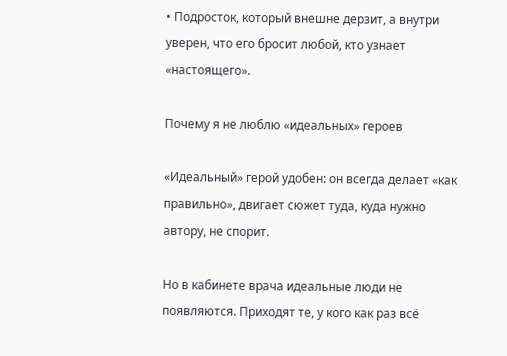• Подросток, который внешне дерзит, а внутри уверен, что его бросит любой, кто узнает «настоящего».

Почему я не люблю «идеальных» героев

«Идеальный» герой удобен: он всегда делает «как правильно», двигает сюжет туда, куда нужно автору, не спорит.

Но в кабинете врача идеальные люди не появляются. Приходят те, у кого как раз всё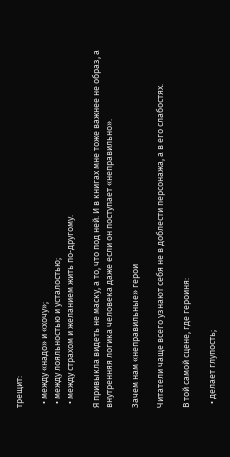трещит:

  • между «надо» и «хочу»;
  • между лояльностью и усталостью;
  • между страхом и желанием жить по‑другому.

Я привыкла видеть не маску, а то, что под ней. И в книгах мне тоже важнее не образ, а внутренняя логика человека даже если он поступает «неправильно».

Зачем нам «неправильные» герои

Читатели чаще всего узнают себя не в доблести персонажа, а в его слабостях.

В той самой сцене, где героиня:

  • делает глупость;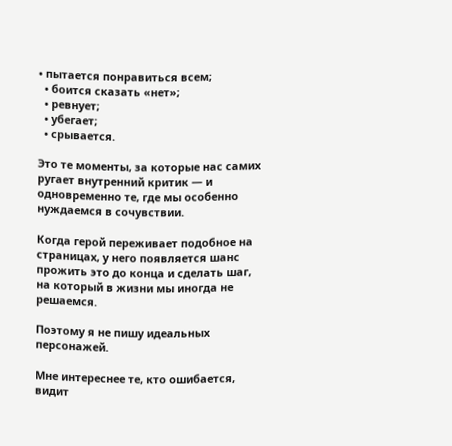• пытается понравиться всем;
  • боится сказать «нет»;
  • ревнует;
  • убегает;
  • срывается.

Это те моменты, за которые нас самих ругает внутренний критик — и одновременно те, где мы особенно нуждаемся в сочувствии.

Когда герой переживает подобное на страницах, у него появляется шанс прожить это до конца и сделать шаг, на который в жизни мы иногда не решаемся.

Поэтому я не пишу идеальных персонажей.

Мне интереснее те, кто ошибается, видит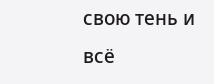свою тень и всё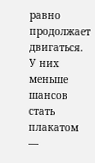равно продолжает двигаться. У них меньше шансов стать плакатом —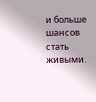и больше шансов стать живыми.